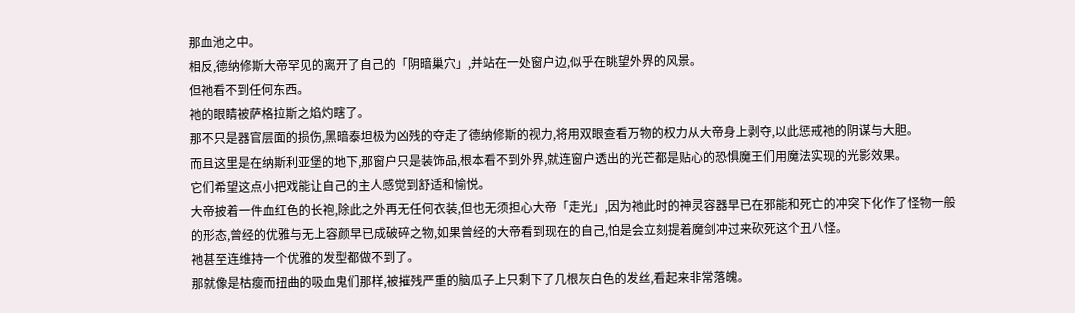那血池之中。
相反,德纳修斯大帝罕见的离开了自己的「阴暗巢穴」,并站在一处窗户边,似乎在眺望外界的风景。
但祂看不到任何东西。
祂的眼睛被萨格拉斯之焰灼瞎了。
那不只是器官层面的损伤,黑暗泰坦极为凶残的夺走了德纳修斯的视力,将用双眼查看万物的权力从大帝身上剥夺,以此惩戒祂的阴谋与大胆。
而且这里是在纳斯利亚堡的地下,那窗户只是装饰品,根本看不到外界,就连窗户透出的光芒都是贴心的恐惧魔王们用魔法实现的光影效果。
它们希望这点小把戏能让自己的主人感觉到舒适和愉悦。
大帝披着一件血红色的长袍,除此之外再无任何衣装,但也无须担心大帝「走光」,因为祂此时的神灵容器早已在邪能和死亡的冲突下化作了怪物一般的形态,曾经的优雅与无上容颜早已成破碎之物,如果曾经的大帝看到现在的自己,怕是会立刻提着魔剑冲过来砍死这个丑八怪。
祂甚至连维持一个优雅的发型都做不到了。
那就像是枯瘦而扭曲的吸血鬼们那样,被摧残严重的脑瓜子上只剩下了几根灰白色的发丝,看起来非常落魄。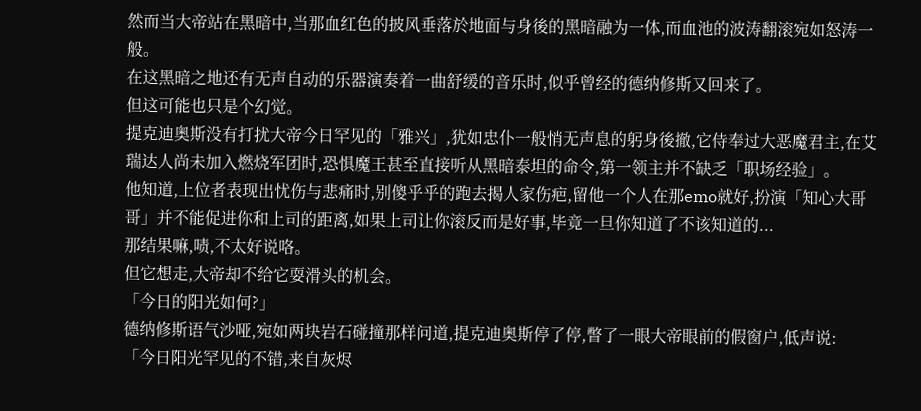然而当大帝站在黑暗中,当那血红色的披风垂落於地面与身後的黑暗融为一体,而血池的波涛翻滚宛如怒涛一般。
在这黑暗之地还有无声自动的乐器演奏着一曲舒缓的音乐时,似乎曾经的德纳修斯又回来了。
但这可能也只是个幻觉。
提克迪奥斯没有打扰大帝今日罕见的「雅兴」,犹如忠仆一般悄无声息的躬身後撤,它侍奉过大恶魔君主,在艾瑞达人尚未加入燃烧军团时,恐惧魔王甚至直接听从黑暗泰坦的命令,第一领主并不缺乏「职场经验」。
他知道,上位者表现出忧伤与悲痛时,别傻乎乎的跑去揭人家伤疤,留他一个人在那emo就好,扮演「知心大哥哥」并不能促进你和上司的距离,如果上司让你滚反而是好事,毕竟一旦你知道了不该知道的...
那结果嘛,啧,不太好说咯。
但它想走,大帝却不给它耍滑头的机会。
「今日的阳光如何?」
德纳修斯语气沙哑,宛如两块岩石碰撞那样问道,提克迪奥斯停了停,瞥了一眼大帝眼前的假窗户,低声说:
「今日阳光罕见的不错,来自灰烬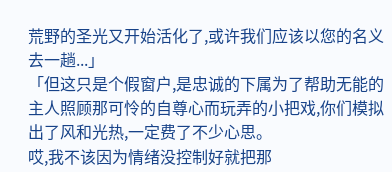荒野的圣光又开始活化了,或许我们应该以您的名义去一趟...」
「但这只是个假窗户,是忠诚的下属为了帮助无能的主人照顾那可怜的自尊心而玩弄的小把戏,你们模拟出了风和光热,一定费了不少心思。
哎,我不该因为情绪没控制好就把那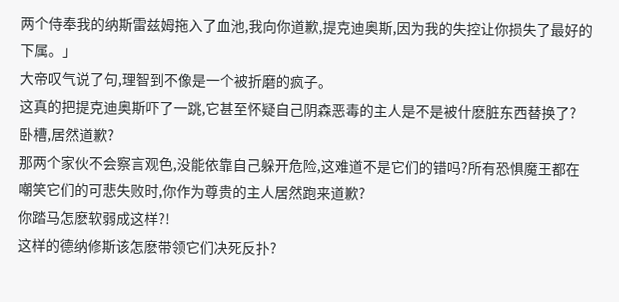两个侍奉我的纳斯雷兹姆拖入了血池,我向你道歉,提克迪奥斯,因为我的失控让你损失了最好的下属。」
大帝叹气说了句,理智到不像是一个被折磨的疯子。
这真的把提克迪奥斯吓了一跳,它甚至怀疑自己阴森恶毒的主人是不是被什麽脏东西替换了?
卧槽,居然道歉?
那两个家伙不会察言观色,没能依靠自己躲开危险,这难道不是它们的错吗?所有恐惧魔王都在嘲笑它们的可悲失败时,你作为尊贵的主人居然跑来道歉?
你踏马怎麽软弱成这样?!
这样的德纳修斯该怎麽带领它们决死反扑?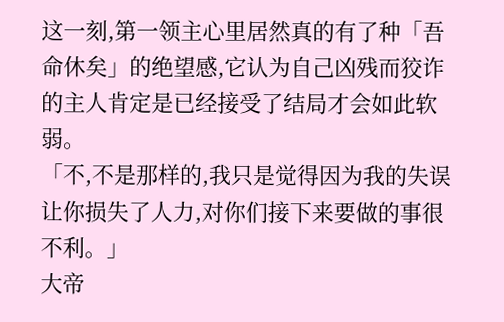这一刻,第一领主心里居然真的有了种「吾命休矣」的绝望感,它认为自己凶残而狡诈的主人肯定是已经接受了结局才会如此软弱。
「不,不是那样的,我只是觉得因为我的失误让你损失了人力,对你们接下来要做的事很不利。」
大帝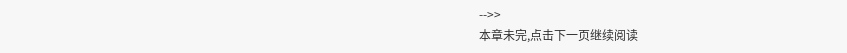-->>
本章未完,点击下一页继续阅读